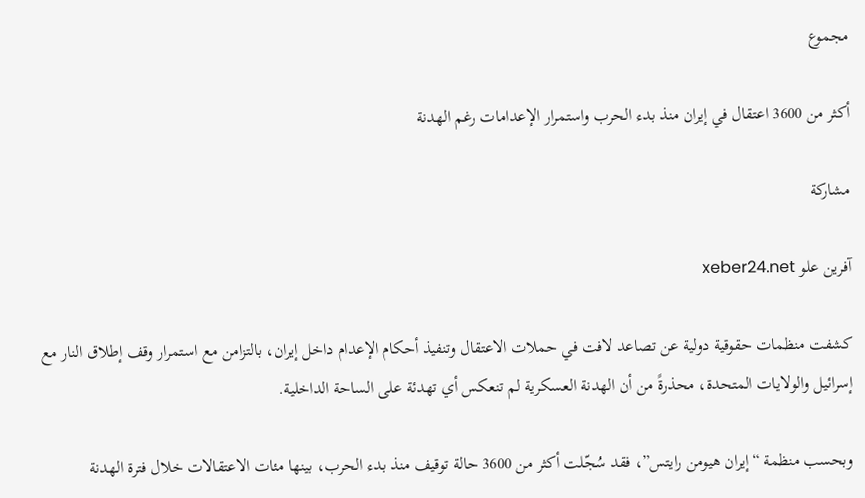مجموع

أكثر من 3600 اعتقال في إيران منذ بدء الحرب واستمرار الإعدامات رغم الهدنة

مشاركة

آفرين علو xeber24.net

كشفت منظمات حقوقية دولية عن تصاعد لافت في حملات الاعتقال وتنفيذ أحكام الإعدام داخل إيران، بالتزامن مع استمرار وقف إطلاق النار مع إسرائيل والولايات المتحدة، محذرةً من أن الهدنة العسكرية لم تنعكس أي تهدئة على الساحة الداخلية.

وبحسب منظمة “إيران هيومن رايتس”، فقد سُجّلت أكثر من 3600 حالة توقيف منذ بدء الحرب، بينها مئات الاعتقالات خلال فترة الهدنة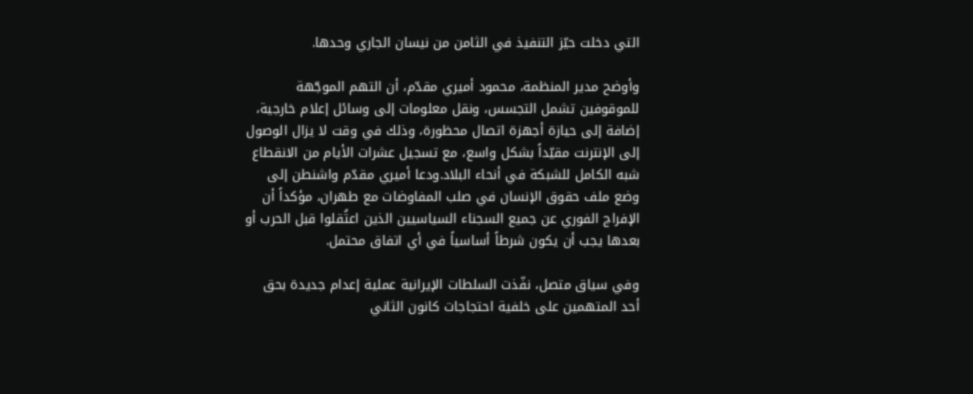التي دخلت حيّز التنفيذ في الثامن من نيسان الجاري وحدها.

وأوضح مدير المنظمة، محمود أميري مقدّم، أن التهم الموجّهة للموقوفين تشمل التجسس، ونقل معلومات إلى وسائل إعلام خارجية، إضافة إلى حيازة أجهزة اتصال محظورة، وذلك في وقت لا يزال الوصول إلى الإنترنت مقيّداً بشكل واسع، مع تسجيل عشرات الأيام من الانقطاع شبه الكامل للشبكة في أنحاء البلاد.ودعا أميري مقدّم واشنطن إلى وضع ملف حقوق الإنسان في صلب المفاوضات مع طهران، مؤكداً أن الإفراج الفوري عن جميع السجناء السياسيين الذين اعتُقلوا قبل الحرب أو بعدها يجب أن يكون شرطاً أساسياً في أي اتفاق محتمل.

وفي سياق متصل، نفّذت السلطات الإيرانية عملية إعدام جديدة بحق أحد المتهمين على خلفية احتجاجات كانون الثاني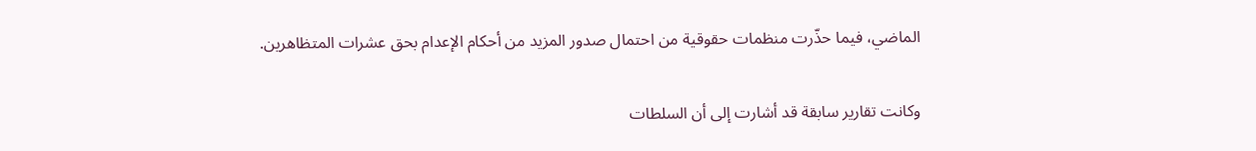الماضي، فيما حذّرت منظمات حقوقية من احتمال صدور المزيد من أحكام الإعدام بحق عشرات المتظاهرين.

وكانت تقارير سابقة قد أشارت إلى أن السلطات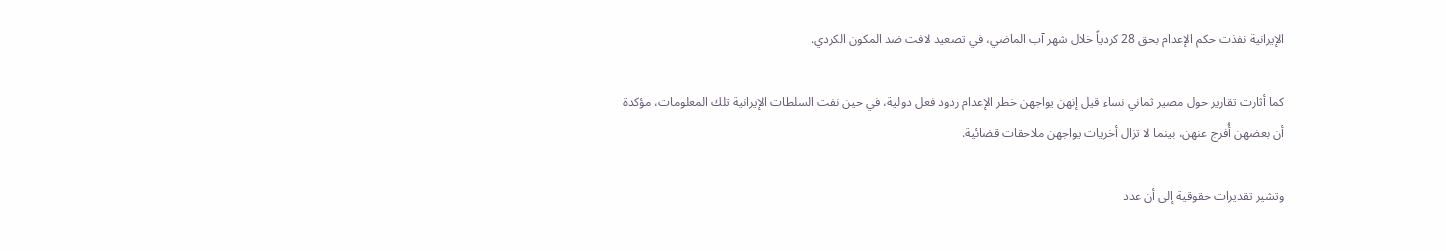الإيرانية نفذت حكم الإعدام بحق 28 كردياً خلال شهر آب الماضي، في تصعيد لافت ضد المكون الكردي.

كما أثارت تقارير حول مصير ثماني نساء قيل إنهن يواجهن خطر الإعدام ردود فعل دولية، في حين نفت السلطات الإيرانية تلك المعلومات، مؤكدة أن بعضهن أُفرج عنهن، بينما لا تزال أخريات يواجهن ملاحقات قضائية.

وتشير تقديرات حقوقية إلى أن عدد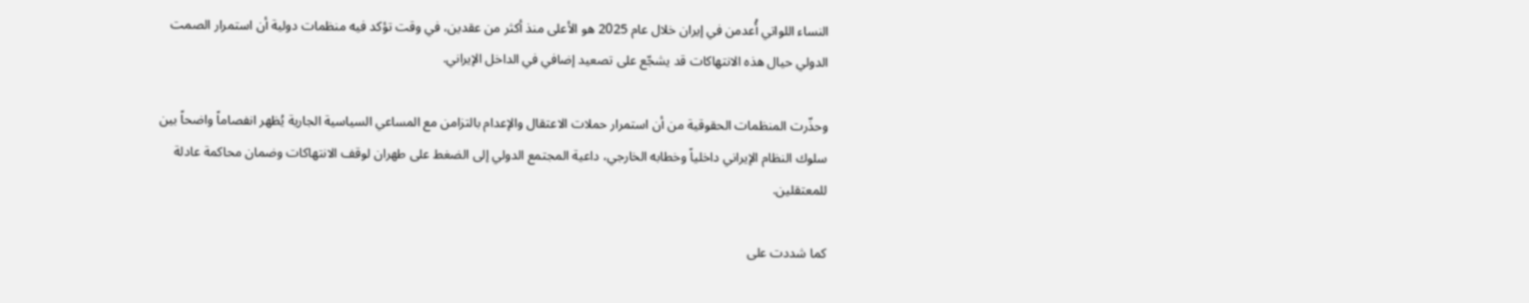النساء اللواتي أُعدمن في إيران خلال عام 2025 هو الأعلى منذ أكثر من عقدين، في وقت تؤكد فيه منظمات دولية أن استمرار الصمت الدولي حيال هذه الانتهاكات قد يشجّع على تصعيد إضافي في الداخل الإيراني.

وحذّرت المنظمات الحقوقية من أن استمرار حملات الاعتقال والإعدام بالتزامن مع المساعي السياسية الجارية يُظهر انفصاماً واضحاً بين سلوك النظام الإيراني داخلياً وخطابه الخارجي، داعية المجتمع الدولي إلى الضغط على طهران لوقف الانتهاكات وضمان محاكمة عادلة للمعتقلين.

كما شددت على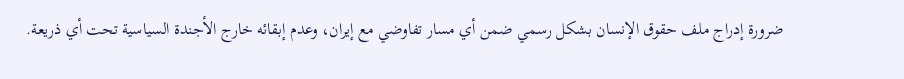ضرورة إدراج ملف حقوق الإنسان بشكل رسمي ضمن أي مسار تفاوضي مع إيران، وعدم إبقائه خارج الأجندة السياسية تحت أي ذريعة.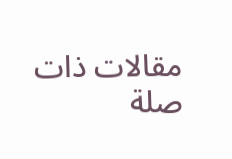مقالات ذات صلة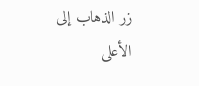زر الذهاب إلى الأعلى